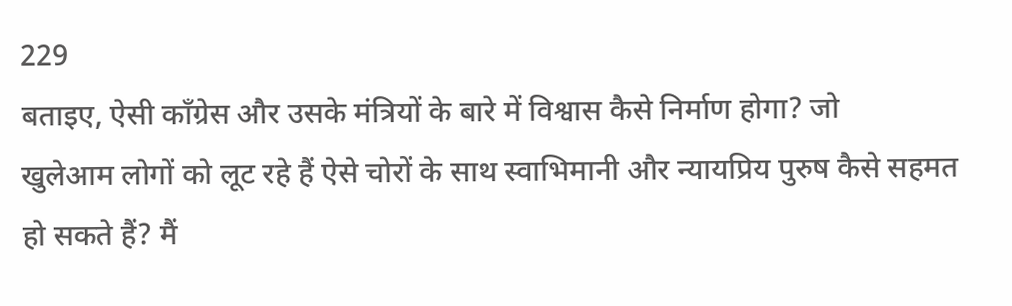229
बताइए, ऐसी काँग्रेस और उसके मंत्रियों के बारे में विश्वास कैसे निर्माण होगा? जो
खुलेआम लोगों को लूट रहे हैं ऐसे चोरों के साथ स्वाभिमानी और न्यायप्रिय पुरुष कैसे सहमत हो सकते हैं? मैं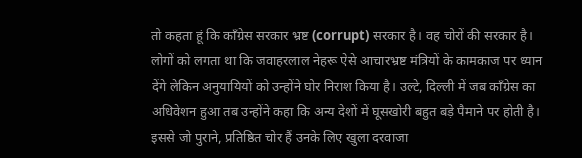तो कहता हूं कि काँग्रेस सरकार भ्रष्ट (corrupt) सरकार है। वह चोरों की सरकार है।
लोगों को लगता था कि जवाहरलाल नेहरू ऐसे आचारभ्रष्ट मंत्रियों के कामकाज पर ध्यान देंगे लेकिन अनुयायियों को उन्होंने घोर निराश किया है। उल्टे, दिल्ली में जब काँग्रेस का अधिवेशन हुआ तब उन्होंने कहा कि अन्य देशों में घूसखोरी बहुत बड़े पैमाने पर होती है। इससे जो पुराने, प्रतिष्ठित चोर हैं उनके लिए खुला दरवाजा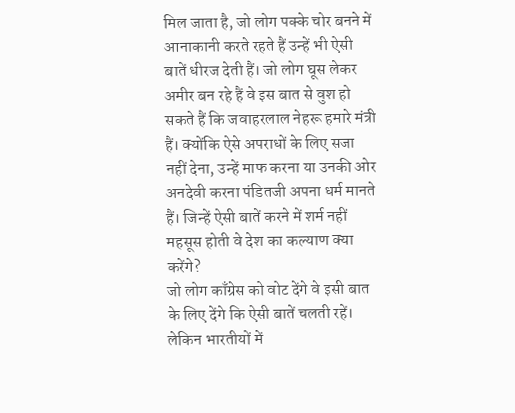मिल जाता है, जो लोग पक्के चोर बनने में आनाकानी करते रहते हैं उन्हें भी ऐसी बातें धीरज देती हैं। जो लोग घूस लेकर अमीर बन रहे हैं वे इस बात से वुश हो सकते हैं कि जवाहरलाल नेहरू हमारे मंत्री हैं। क्योंकि ऐसे अपराधों के लिए सजा नहीं देना, उन्हें माफ करना या उनकी ओर अनदेवी करना पंडितजी अपना धर्म मानते हैं। जिन्हें ऐसी बातें करने में शर्म नहीं महसूस होती वे देश का कल्याण क्या करेंगे?
जो लोग काँग्रेस को वोट देंगे वे इसी बात के लिए देंगे कि ऐसी बातें चलती रहें। लेकिन भारतीयों में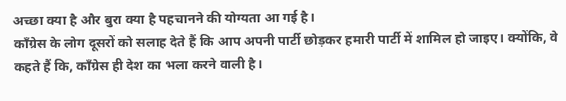अच्छा क्या है और बुरा क्या है पहचानने की योग्यता आ गई है।
काँग्रेस के लोग दूसरों को सलाह देते हैं कि आप अपनी पार्टी छोड़कर हमारी पार्टी में शामिल हो जाइए। क्योंकि, वे कहते हैं कि, काँग्रेस ही देश का भला करने वाली है।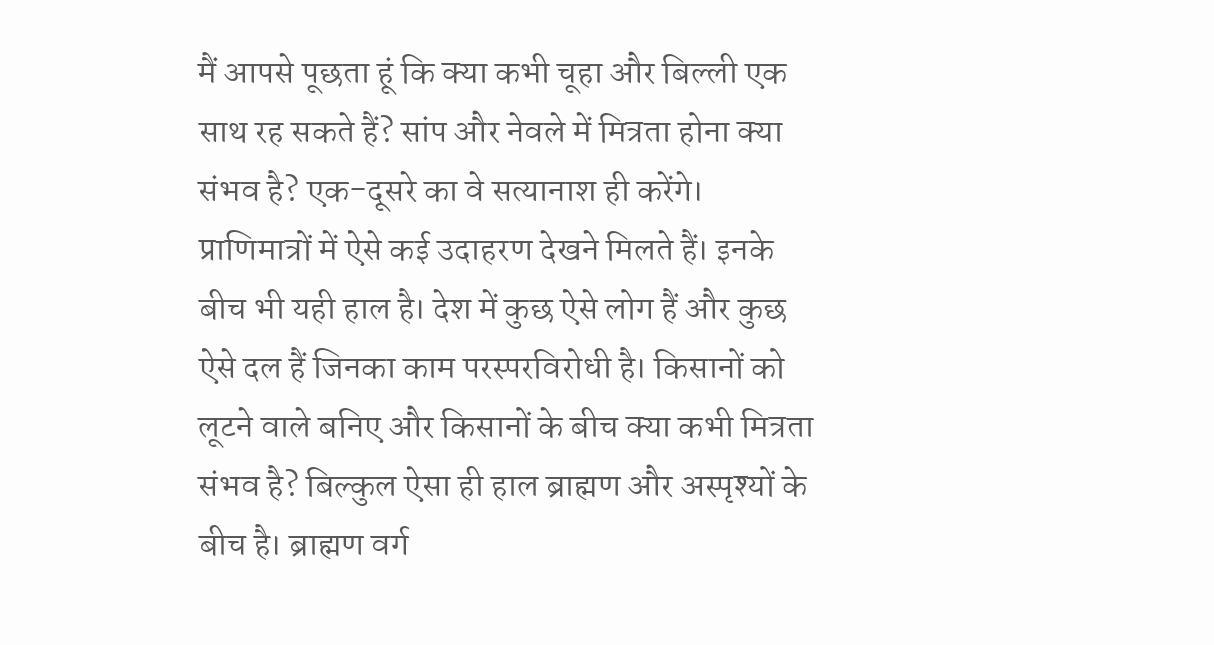मैं आपसे पूछता हूं कि क्या कभी चूहा और बिल्ली एक साथ रह सकते हैं? सांप और नेवले में मित्रता होना क्या संभव है? एक-दूसरे का वे सत्यानाश ही करेंगे। प्राणिमात्रों में ऐसे कई उदाहरण देखने मिलते हैं। इनके बीच भी यही हाल है। देश में कुछ ऐसे लोग हैं और कुछ ऐसे दल हैं जिनका काम परस्परविरोधी है। किसानों को लूटने वाले बनिए और किसानों के बीच क्या कभी मित्रता संभव है? बिल्कुल ऐसा ही हाल ब्राह्मण और अस्पृश्यों के बीच है। ब्राह्मण वर्ग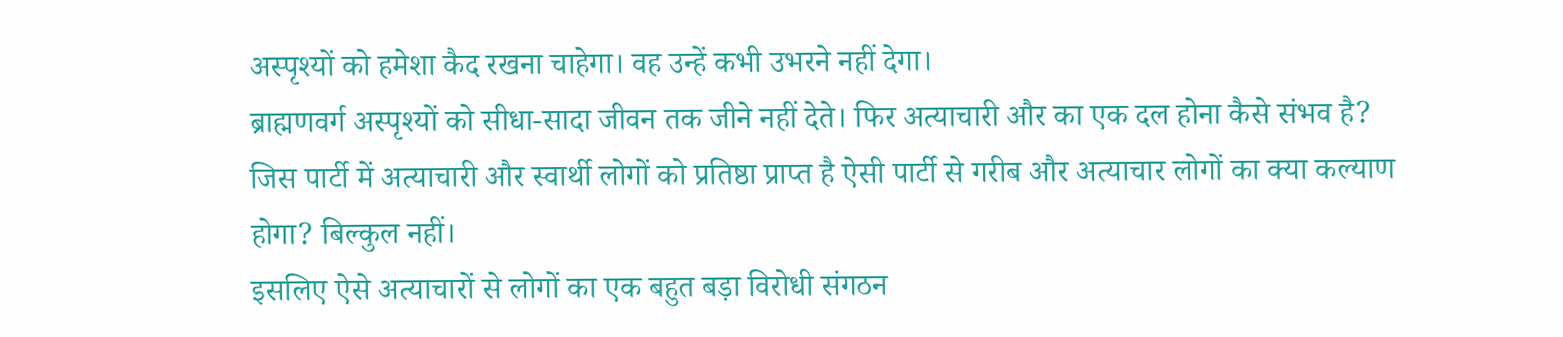अस्पृश्यों को हमेशा कैद रखना चाहेगा। वह उन्हें कभी उभरने नहीं देगा।
ब्राह्मणवर्ग अस्पृश्यों को सीधा-सादा जीवन तक जीने नहीं देते। फिर अत्याचारी और का एक दल होना कैसे संभव है? जिस पार्टी में अत्याचारी और स्वार्थी लोगों को प्रतिष्ठा प्राप्त है ऐसी पार्टी से गरीब और अत्याचार लोगों का क्या कल्याण होगा? बिल्कुल नहीं।
इसलिए ऐसे अत्याचारों से लोगों का एक बहुत बड़ा विरोधी संगठन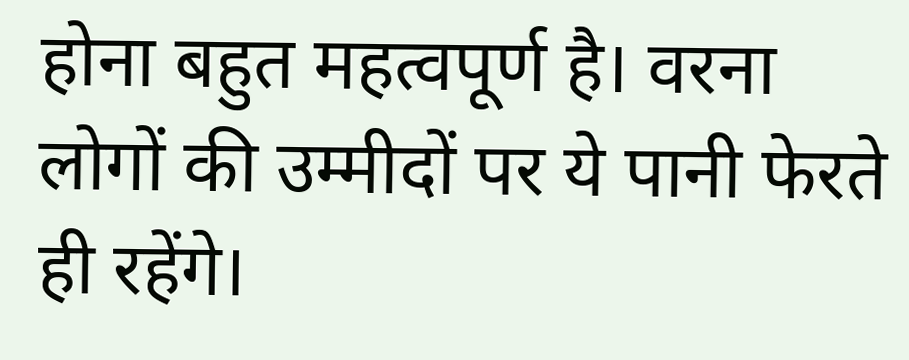होना बहुत महत्वपूर्ण है। वरना लोगों की उम्मीदों पर ये पानी फेरते ही रहेंगे।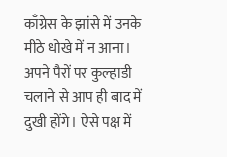काँग्रेस के झांसे में उनके मीठे धोखे में न आना। अपने पैरों पर कुल्हाडी चलाने से आप ही बाद में दुखी होंगे। ऐसे पक्ष में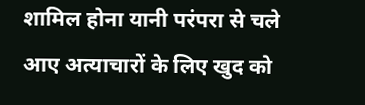शामिल होना यानी परंपरा से चले आए अत्याचारों के लिए खुद को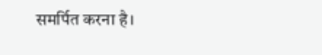समर्पित करना है।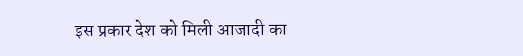इस प्रकार देश को मिली आजादी का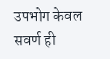उपभोग केवल सवर्ण ही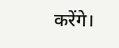करेंगे।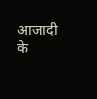आजादी के